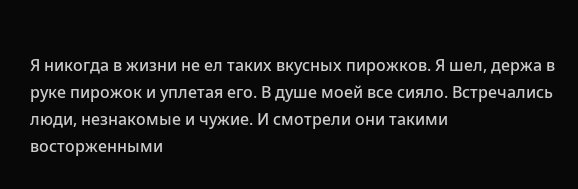Я никогда в жизни не ел таких вкусных пирожков. Я шел, держа в руке пирожок и уплетая его. В душе моей все сияло. Встречались люди, незнакомые и чужие. И смотрели они такими восторженными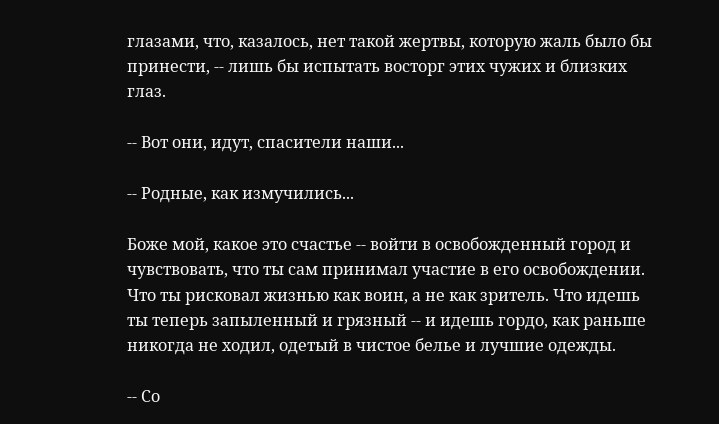глазами, что, казалось, нет такой жертвы, которую жаль было бы принести, -- лишь бы испытать восторг этих чужих и близких глаз.

-- Вот они, идут, спасители наши...

-- Родные, как измучились...

Боже мой, какое это счастье -- войти в освобожденный город и чувствовать, что ты сам принимал участие в его освобождении. Что ты рисковал жизнью как воин, а не как зритель. Что идешь ты теперь запыленный и грязный -- и идешь гордо, как раньше никогда не ходил, одетый в чистое белье и лучшие одежды.

-- Со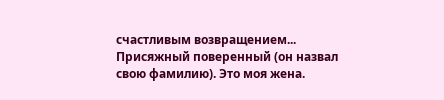счастливым возвращением... Присяжный поверенный (он назвал свою фамилию). Это моя жена.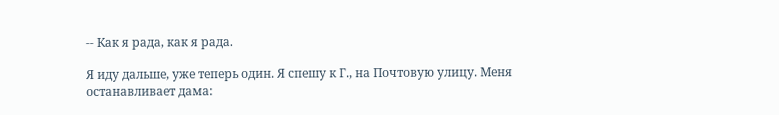-- Как я рада, как я рада.

Я иду дальше, уже теперь один. Я спешу к Г., на Почтовую улицу. Меня останавливает дама: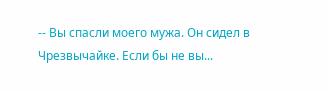-- Вы спасли моего мужа. Он сидел в Чрезвычайке. Если бы не вы...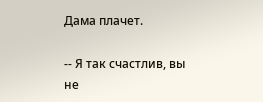Дама плачет.

-- Я так счастлив, вы не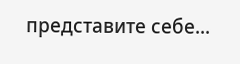представите себе...